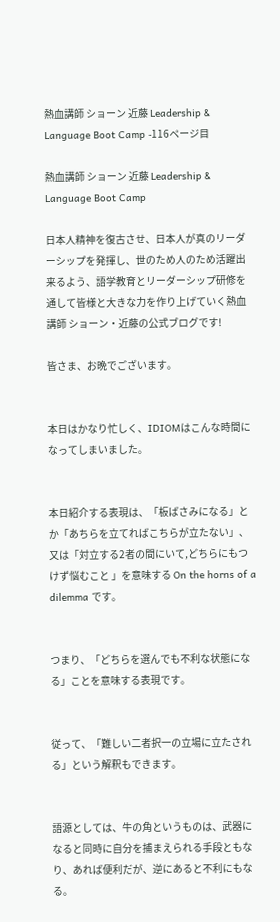熱血講師 ショーン 近藤 Leadership & Language Boot Camp -116ページ目

熱血講師 ショーン 近藤 Leadership & Language Boot Camp

日本人精神を復古させ、日本人が真のリーダーシップを発揮し、世のため人のため活躍出来るよう、語学教育とリーダーシップ研修を通して皆様と大きな力を作り上げていく熱血講師 ショーン・近藤の公式ブログです!

皆さま、お晩でございます。


本日はかなり忙しく、IDIOMはこんな時間になってしまいました。


本日紹介する表現は、「板ばさみになる」とか「あちらを立てればこちらが立たない」、又は「対立する2者の間にいて,どちらにもつけず悩むこと 」を意味する On the horns of a dilemma です。


つまり、「どちらを選んでも不利な状態になる」ことを意味する表現です。


従って、「難しい二者択一の立場に立たされる」という解釈もできます。


語源としては、牛の角というものは、武器になると同時に自分を捕まえられる手段ともなり、あれば便利だが、逆にあると不利にもなる。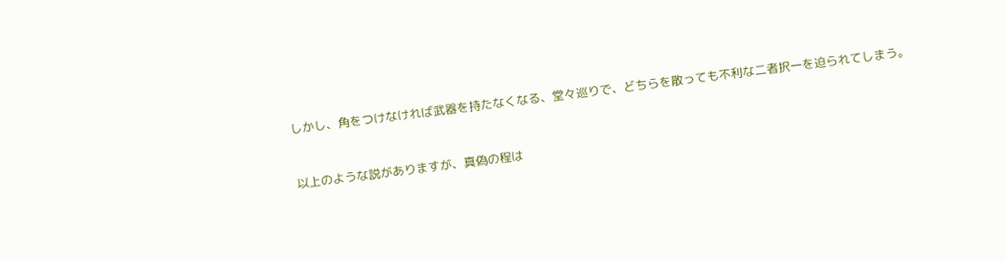しかし、角をつけなければ武器を持たなくなる、堂々巡りで、どちらを散っても不利な二者択一を迫られてしまう。


以上のような説がありますが、真偽の程は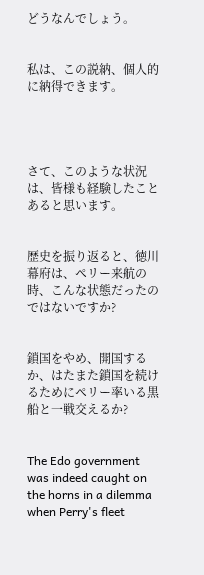どうなんでしょう。


私は、この説納、個人的に納得できます。




さて、このような状況は、皆様も経験したことあると思います。


歴史を振り返ると、徳川幕府は、ペリー来航の時、こんな状態だったのではないですか?


鎖国をやめ、開国するか、はたまた鎖国を続けるためにペリー率いる黒船と一戦交えるか?


The Edo government was indeed caught on the horns in a dilemma when Perry's fleet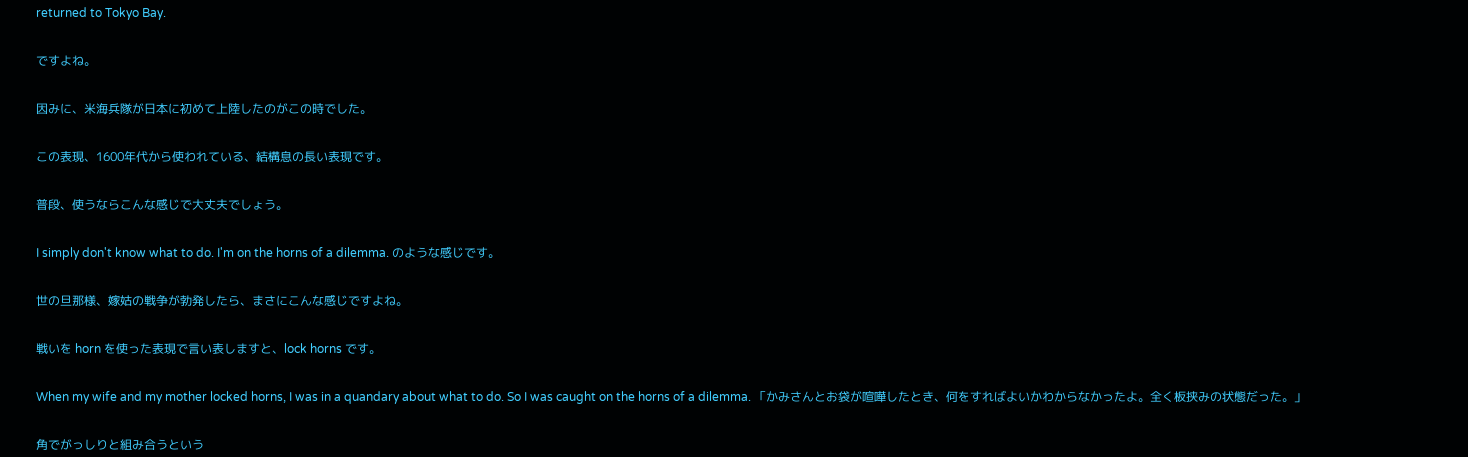returned to Tokyo Bay.


ですよね。


因みに、米海兵隊が日本に初めて上陸したのがこの時でした。


この表現、1600年代から使われている、結構息の長い表現です。


普段、使うならこんな感じで大丈夫でしょう。


I simply don't know what to do. I'm on the horns of a dilemma. のような感じです。


世の旦那様、嫁姑の戦争が勃発したら、まさにこんな感じですよね。


戦いを horn を使った表現で言い表しますと、lock horns です。


When my wife and my mother locked horns, I was in a quandary about what to do. So I was caught on the horns of a dilemma. 「かみさんとお袋が喧嘩したとき、何をすればよいかわからなかったよ。全く板挟みの状態だった。」


角でがっしりと組み合うという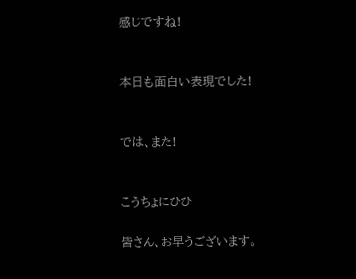感じですね!


本日も面白い表現でした!


では、また!


こうちょにひひ

皆さん、お早うございます。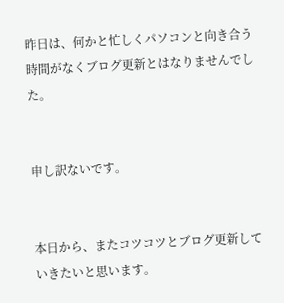昨日は、何かと忙しくパソコンと向き合う時間がなくブログ更新とはなりませんでした。


申し訳ないです。


本日から、またコツコツとブログ更新していきたいと思います。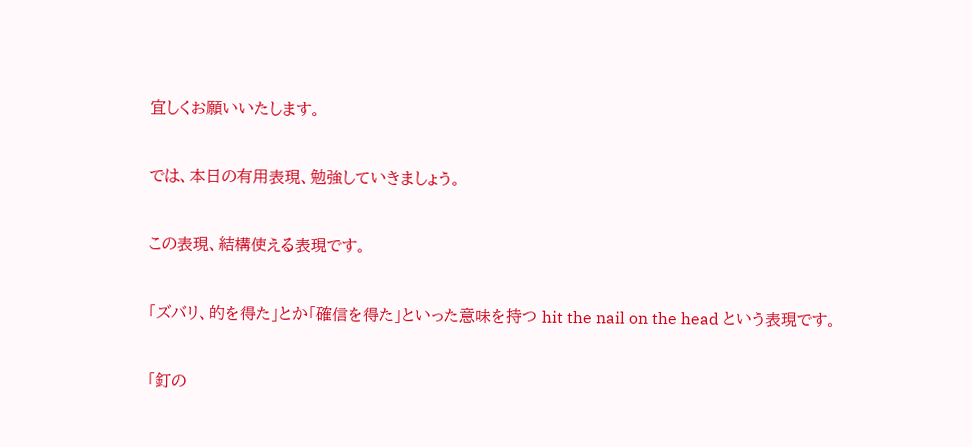宜しくお願いいたします。


では、本日の有用表現、勉強していきましょう。


この表現、結構使える表現です。


「ズバリ、的を得た」とか「確信を得た」といった意味を持つ hit the nail on the head という表現です。


「釘の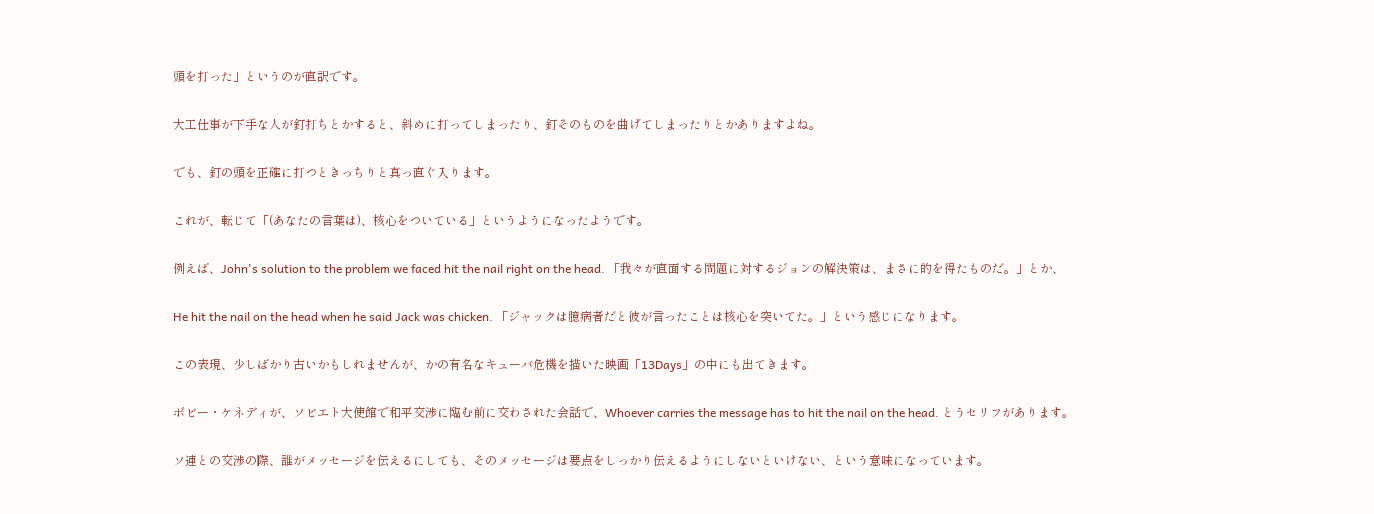頭を打った」というのが直訳です。


大工仕事が下手な人が釘打ちとかすると、斜めに打ってしまったり、釘そのものを曲げてしまったりとかありますよね。


でも、釘の頭を正確に打つときっちりと真っ直ぐ入ります。


これが、転じて「(あなたの言葉は)、核心をついている」というようになったようです。


例えば、John's solution to the problem we faced hit the nail right on the head. 「我々が直面する問題に対するジョンの解決策は、まさに的を得たものだ。」とか、


He hit the nail on the head when he said Jack was chicken. 「ジャックは臆病者だと彼が言ったことは核心を突いてた。」という感じになります。


この表現、少しばかり古いかもしれませんが、かの有名なキューバ危機を描いた映画「13Days」の中にも出てきます。


ボビー・ケネディが、ソビエト大使館で和平交渉に臨む前に交わされた会話で、Whoever carries the message has to hit the nail on the head. とうセリフがあります。


ソ連との交渉の際、誰がメッセージを伝えるにしても、そのメッセージは要点をしっかり伝えるようにしないといけない、という意味になっています。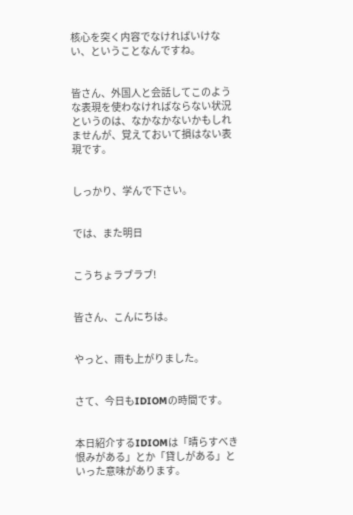核心を突く内容でなければいけない、ということなんですね。


皆さん、外国人と会話してこのような表現を使わなければならない状況というのは、なかなかないかもしれませんが、覚えておいて損はない表現です。


しっかり、学んで下さい。


では、また明日


こうちょラブラブ!


皆さん、こんにちは。


やっと、雨も上がりました。


さて、今日もIDIOMの時間です。


本日紹介するIDIOMは「晴らすべき恨みがある」とか「貸しがある」といった意味があります。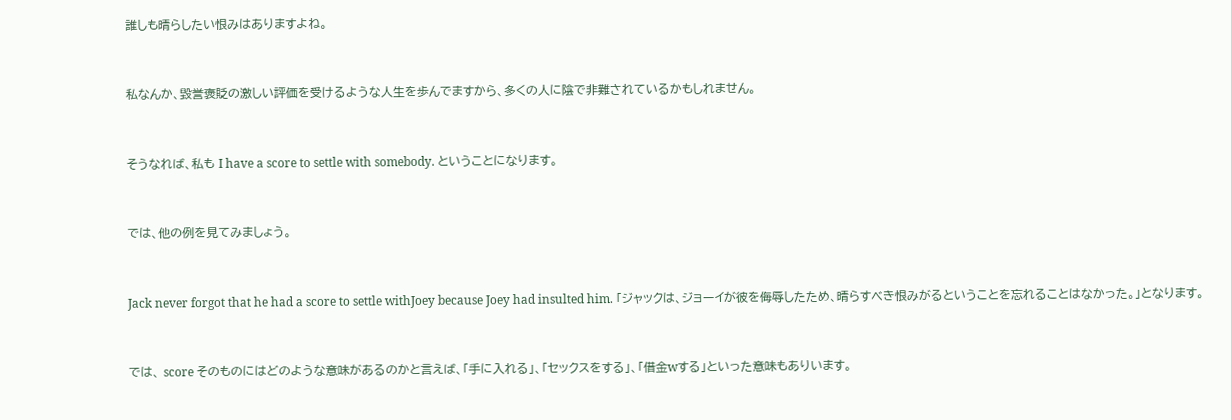誰しも晴らしたい恨みはありますよね。


私なんか、毀誉褒貶の激しい評価を受けるような人生を歩んでますから、多くの人に陰で非難されているかもしれません。


そうなれば、私も I have a score to settle with somebody. ということになります。


では、他の例を見てみましょう。


Jack never forgot that he had a score to settle withJoey because Joey had insulted him. 「ジャックは、ジョーイが彼を侮辱したため、晴らすべき恨みがるということを忘れることはなかった。」となります。


では、 score そのものにはどのような意味があるのかと言えば、「手に入れる」、「セックスをする」、「借金wする」といった意味もありいます。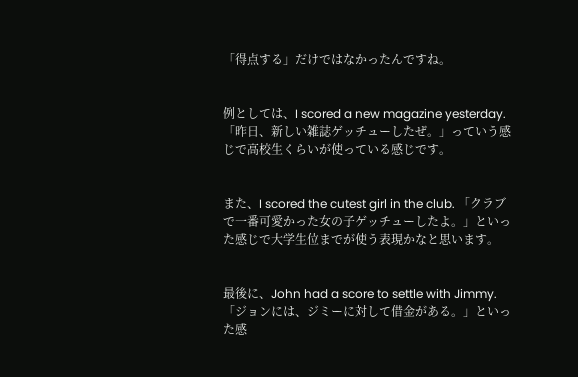「得点する」だけではなかったんですね。


例としては、I scored a new magazine yesterday. 「昨日、新しい雑誌ゲッチューしたぜ。」っていう感じで高校生くらいが使っている感じです。


また、I scored the cutest girl in the club. 「クラブで一番可愛かった女の子ゲッチューしたよ。」といった感じで大学生位までが使う表現かなと思います。


最後に、John had a score to settle with Jimmy. 「ジョンには、ジミーに対して借金がある。」といった感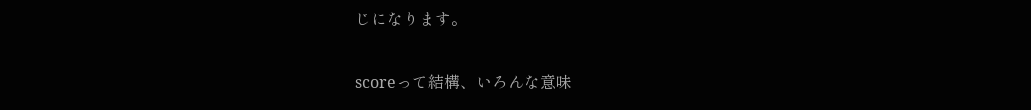じになります。


scoreって結構、いろんな意味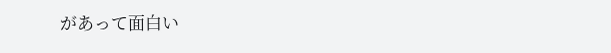があって面白い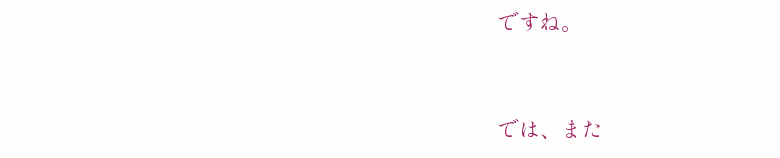ですね。


では、また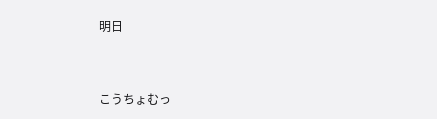明日


こうちょむっ